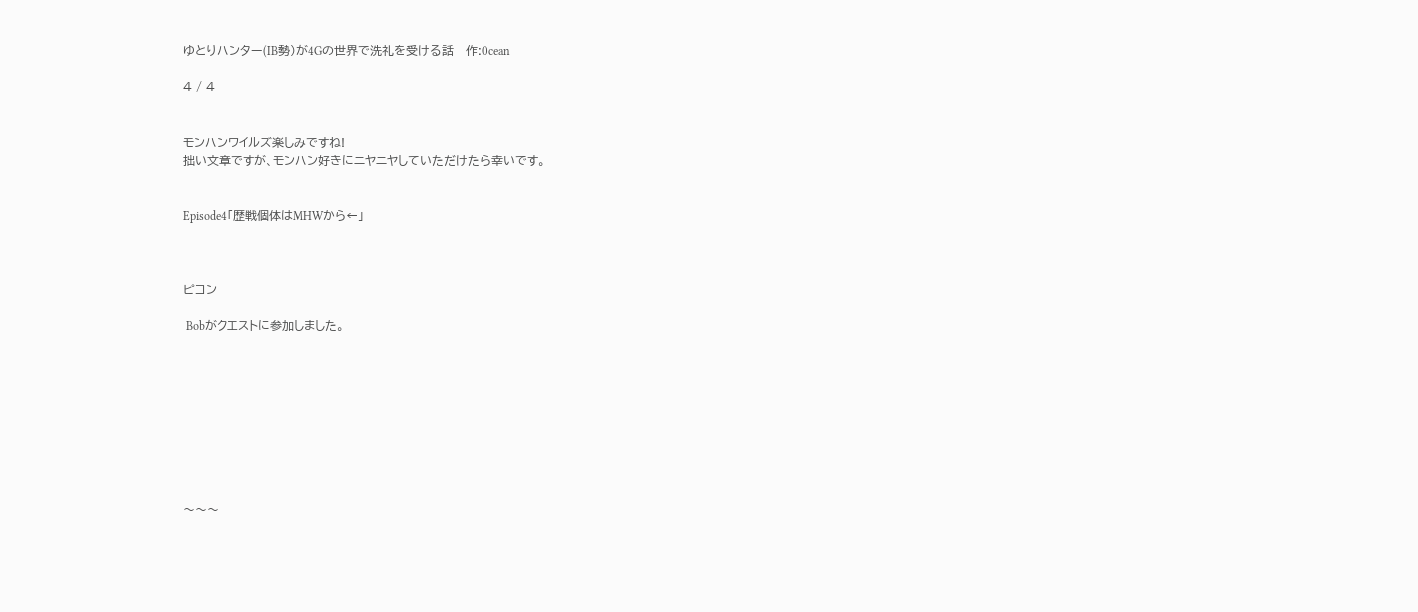ゆとりハンター(IB勢)が4Gの世界で洗礼を受ける話   作:0cean

4 / 4


モンハンワイルズ楽しみですね!
拙い文章ですが、モンハン好きにニヤニヤしていただけたら幸いです。


Episode4「歴戦個体はMHWから←」



ピコン

 Bobがクエストに参加しました。









〜〜〜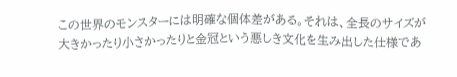この世界のモンスターには明確な個体差がある。それは、全長のサイズが大きかったり小さかったりと金冠という悪しき文化を生み出した仕様であ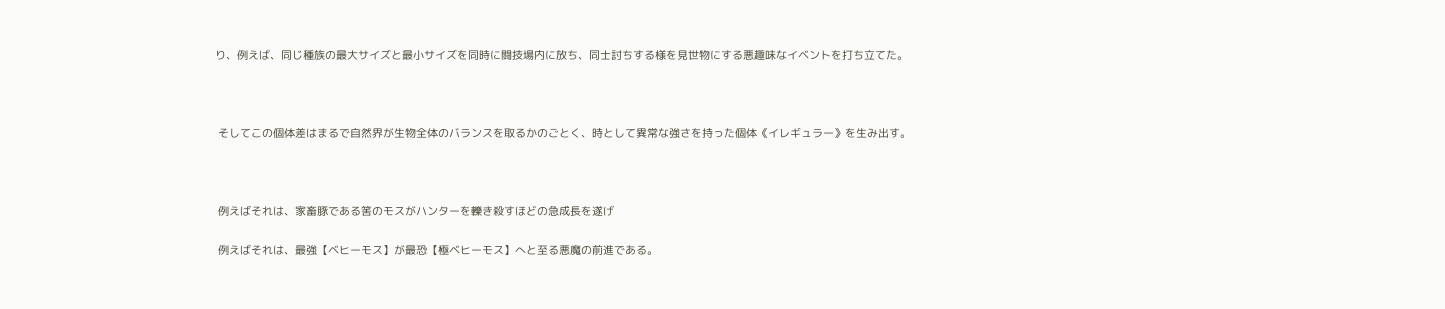り、例えば、同じ種族の最大サイズと最小サイズを同時に闘技場内に放ち、同士討ちする様を見世物にする悪趣味なイベントを打ち立てた。



 そしてこの個体差はまるで自然界が生物全体のバランスを取るかのごとく、時として異常な強さを持った個体《イレギュラー》を生み出す。



 例えばそれは、家畜豚である筈のモスがハンターを轢き殺すほどの急成長を遂げ

 例えばそれは、最強【ベヒーモス】が最恐【極ベヒーモス】へと至る悪魔の前進である。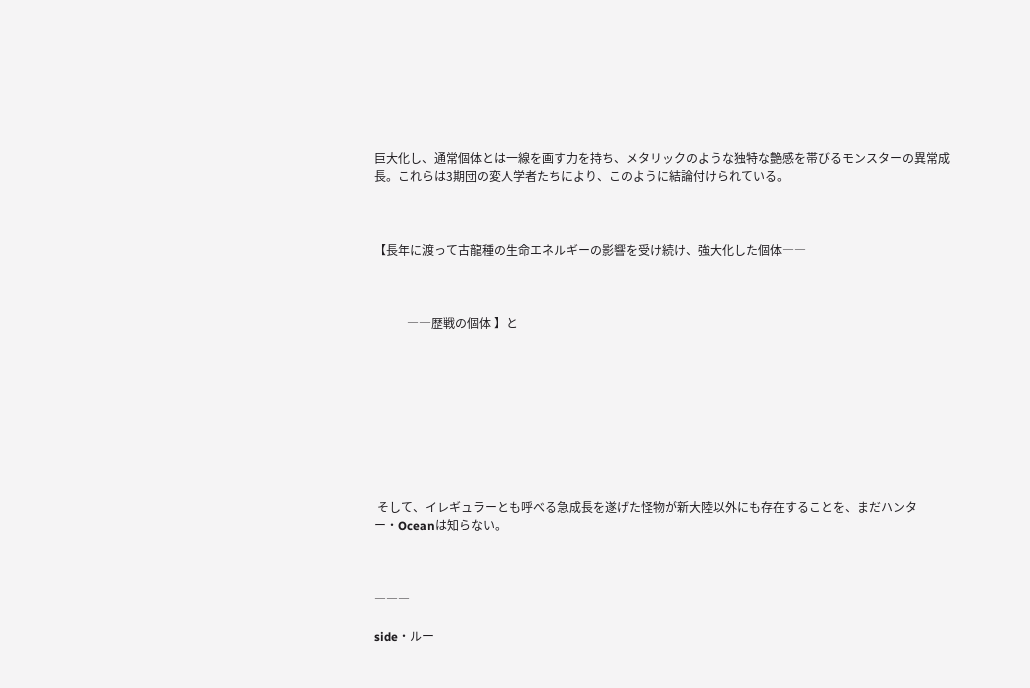巨大化し、通常個体とは一線を画す力を持ち、メタリックのような独特な艶感を帯びるモンスターの異常成長。これらは3期団の変人学者たちにより、このように結論付けられている。



【長年に渡って古龍種の生命エネルギーの影響を受け続け、強大化した個体――



           ――歴戦の個体 】と









 そして、イレギュラーとも呼べる急成長を遂げた怪物が新大陸以外にも存在することを、まだハンター・Oceanは知らない。



―――

side・ルー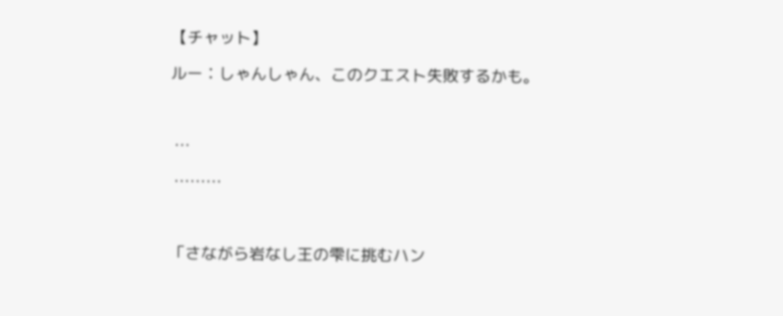【チャット】

ルー∶しゃんしゃん、このクエスト失敗するかも。



 …

 ………



「さながら岩なし王の雫に挑むハン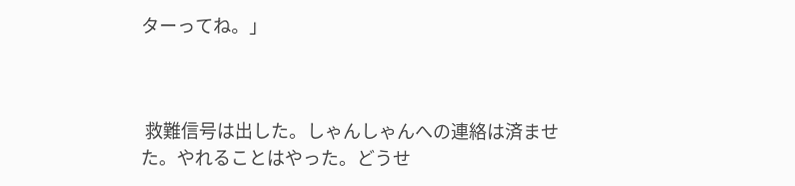ターってね。」



 救難信号は出した。しゃんしゃんへの連絡は済ませた。やれることはやった。どうせ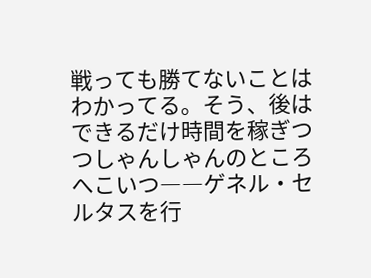戦っても勝てないことはわかってる。そう、後はできるだけ時間を稼ぎつつしゃんしゃんのところへこいつ――ゲネル・セルタスを行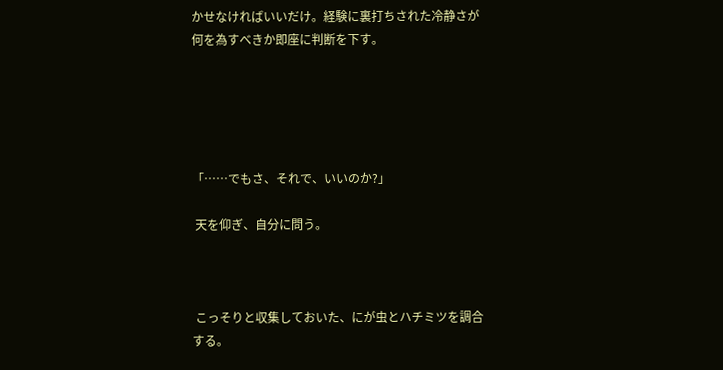かせなければいいだけ。経験に裏打ちされた冷静さが何を為すべきか即座に判断を下す。





「……でもさ、それで、いいのか?」

 天を仰ぎ、自分に問う。



 こっそりと収集しておいた、にが虫とハチミツを調合する。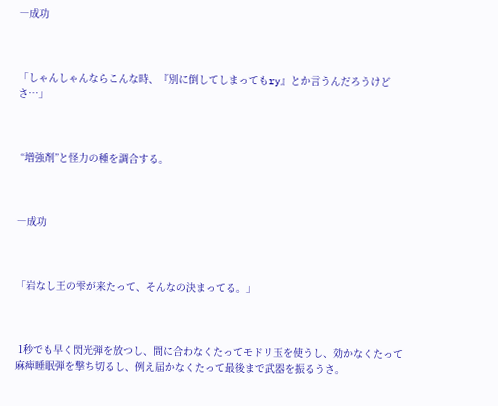―成功



「しゃんしゃんならこんな時、『別に倒してしまってもry』とか言うんだろうけどさ…」



 “増強剤”と怪力の種を調合する。



―成功



「岩なし王の雫が来たって、そんなの決まってる。」



 1秒でも早く閃光弾を放つし、間に合わなくたってモドリ玉を使うし、効かなくたって麻痺睡眠弾を撃ち切るし、例え届かなくたって最後まで武器を振るうさ。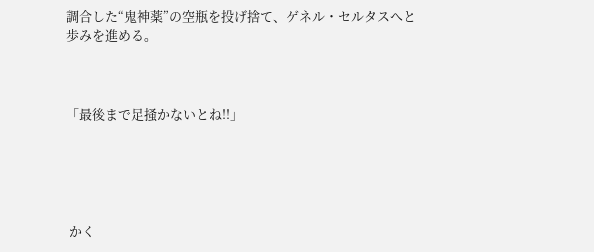調合した“鬼神薬”の空瓶を投げ捨て、ゲネル・セルタスへと歩みを進める。



「最後まで足掻かないとね!!」





 かく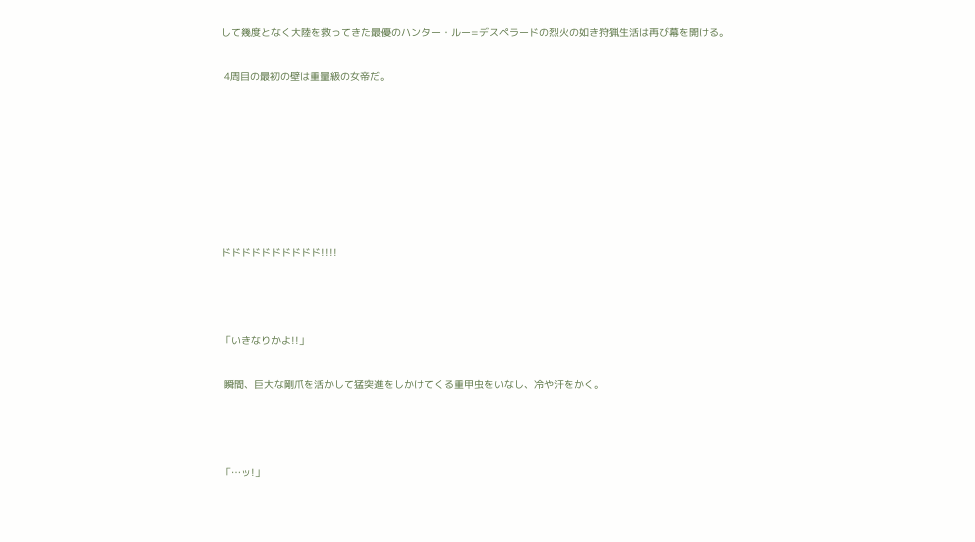して幾度となく大陸を救ってきた最優のハンター・ルー=デスペラードの烈火の如き狩猟生活は再び幕を開ける。

 4周目の最初の壁は重量級の女帝だ。







ドドドドドドドドドド!!!!



「いきなりかよ!!」

 瞬間、巨大な剛爪を活かして猛突進をしかけてくる重甲虫をいなし、冷や汗をかく。



「…ッ!」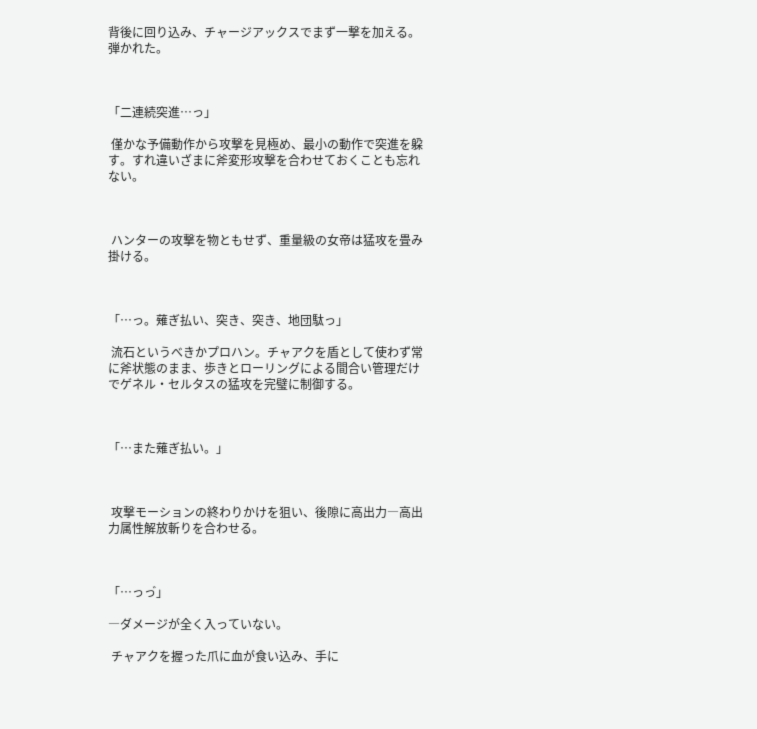背後に回り込み、チャージアックスでまず一撃を加える。弾かれた。



「二連続突進…っ」

 僅かな予備動作から攻撃を見極め、最小の動作で突進を躱す。すれ違いざまに斧変形攻撃を合わせておくことも忘れない。



 ハンターの攻撃を物ともせず、重量級の女帝は猛攻を畳み掛ける。



「…っ。薙ぎ払い、突き、突き、地団駄っ」

 流石というべきかプロハン。チャアクを盾として使わず常に斧状態のまま、歩きとローリングによる間合い管理だけでゲネル・セルタスの猛攻を完璧に制御する。



「…また薙ぎ払い。」



 攻撃モーションの終わりかけを狙い、後隙に高出力―高出力属性解放斬りを合わせる。



「…っっ゙」

―ダメージが全く入っていない。

 チャアクを握った爪に血が食い込み、手に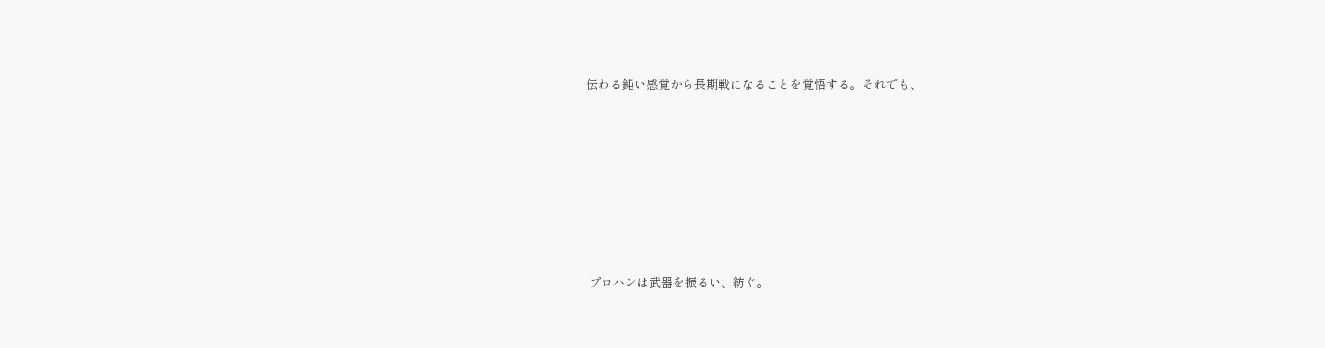伝わる鈍い感覚から長期戦になることを覚悟する。それでも、









 プロハンは武器を振るい、紡ぐ。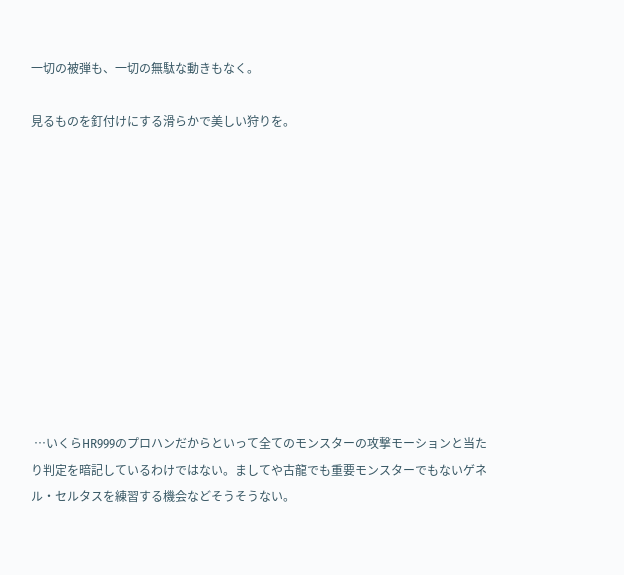一切の被弾も、一切の無駄な動きもなく。

見るものを釘付けにする滑らかで美しい狩りを。











 …いくらHR999のプロハンだからといって全てのモンスターの攻撃モーションと当たり判定を暗記しているわけではない。ましてや古龍でも重要モンスターでもないゲネル・セルタスを練習する機会などそうそうない。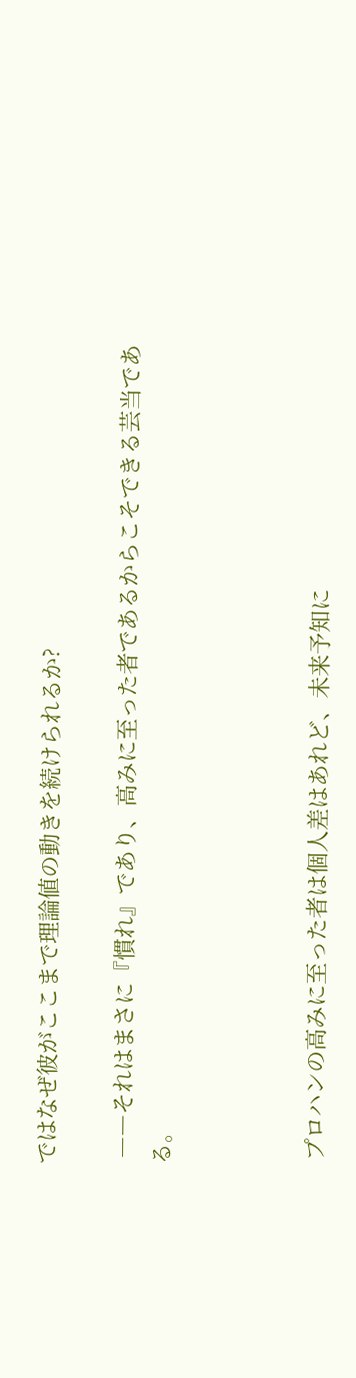ではなぜ彼がここまで理論値の動きを続けられるか?

 ――それはまさに『慣れ』であり、高みに至った者であるからこそできる芸当である。



 プロハンの高みに至った者は個人差はあれど、未来予知に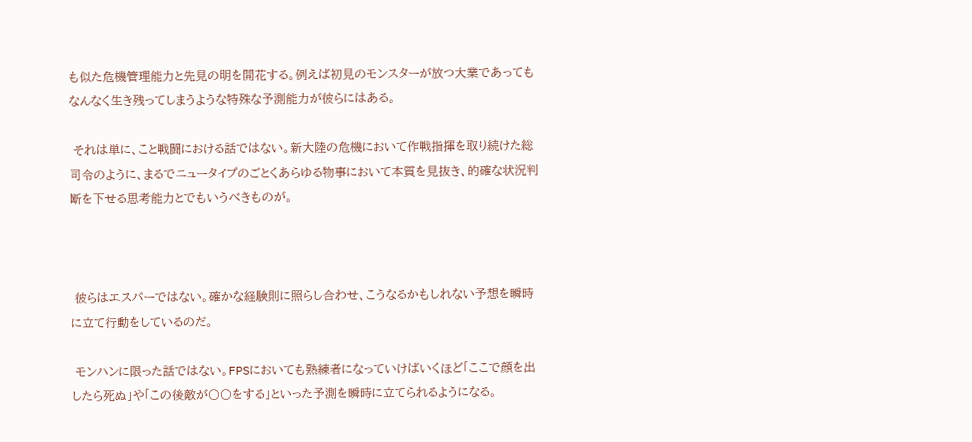も似た危機管理能力と先見の明を開花する。例えば初見のモンスターが放つ大業であってもなんなく生き残ってしまうような特殊な予測能力が彼らにはある。

 それは単に、こと戦闘における話ではない。新大陸の危機において作戦指揮を取り続けた総司令のように、まるでニュータイプのごとくあらゆる物事において本質を見抜き、的確な状況判断を下せる思考能力とでもいうべきものが。



 彼らはエスパーではない。確かな経験則に照らし合わせ、こうなるかもしれない予想を瞬時に立て行動をしているのだ。

 モンハンに限った話ではない。FPSにおいても熟練者になっていけばいくほど「ここで顔を出したら死ぬ」や「この後敵が〇〇をする」といった予測を瞬時に立てられるようになる。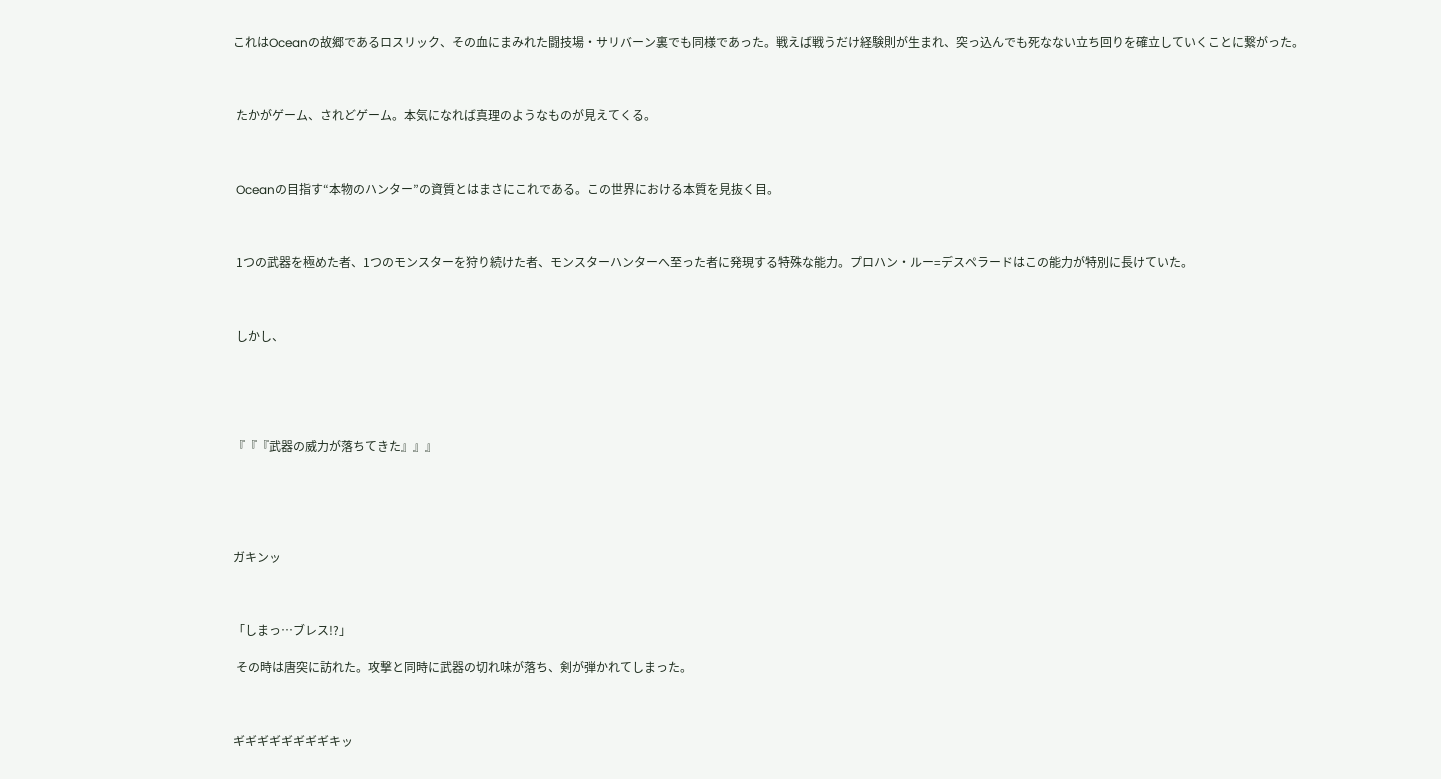これはOceanの故郷であるロスリック、その血にまみれた闘技場・サリバーン裏でも同様であった。戦えば戦うだけ経験則が生まれ、突っ込んでも死なない立ち回りを確立していくことに繋がった。



 たかがゲーム、されどゲーム。本気になれば真理のようなものが見えてくる。



 Oceanの目指す“本物のハンター”の資質とはまさにこれである。この世界における本質を見抜く目。



 1つの武器を極めた者、1つのモンスターを狩り続けた者、モンスターハンターへ至った者に発現する特殊な能力。プロハン・ルー=デスペラードはこの能力が特別に長けていた。



 しかし、





『『『武器の威力が落ちてきた』』』





ガキンッ



「しまっ…ブレス!?」

 その時は唐突に訪れた。攻撃と同時に武器の切れ味が落ち、剣が弾かれてしまった。



ギギギギギギギギキッ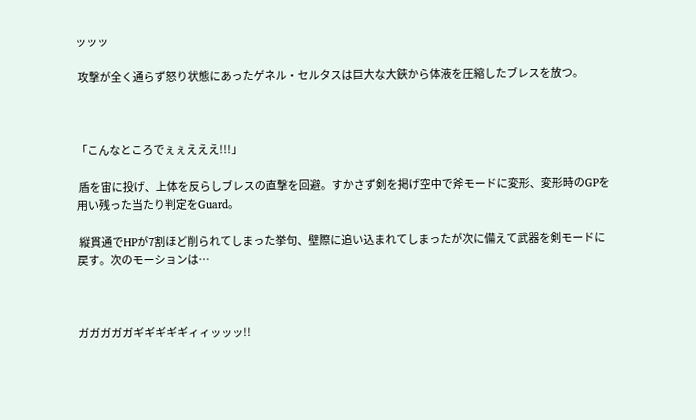ッッッ

 攻撃が全く通らず怒り状態にあったゲネル・セルタスは巨大な大鋏から体液を圧縮したブレスを放つ。



「こんなところでぇぇえええ!!!」

 盾を宙に投げ、上体を反らしブレスの直撃を回避。すかさず剣を掲げ空中で斧モードに変形、変形時のGPを用い残った当たり判定をGuard。

 縦貫通でHPが7割ほど削られてしまった挙句、壁際に追い込まれてしまったが次に備えて武器を剣モードに戻す。次のモーションは…



ガガガガガギギギギギィィッッッ!!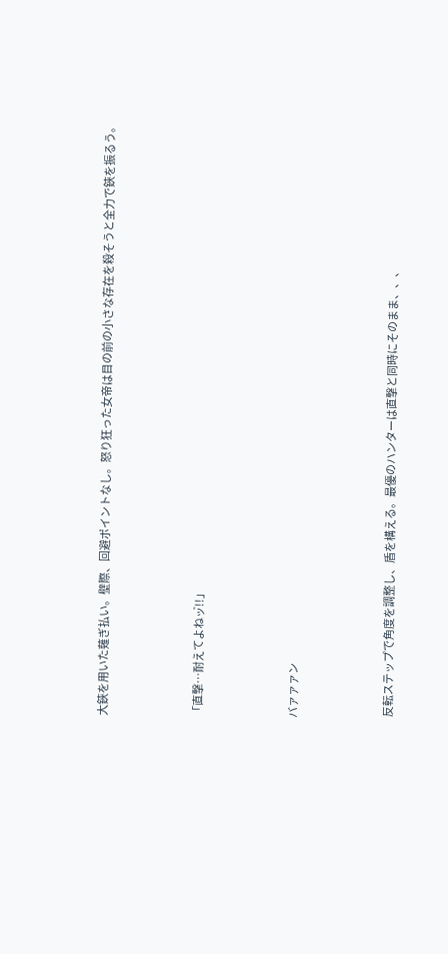大鋏を用いた薙ぎ払い。壁際、回避ポイントなし。怒り狂った女帝は目の前の小さな存在を殺そうと全力で鋏を振るう。



「直撃…耐えてよねッ゙!!」



バァァァン



 反転ステップで角度を調整し、盾を構える。最優のハンターは直撃と同時にそのまま、、、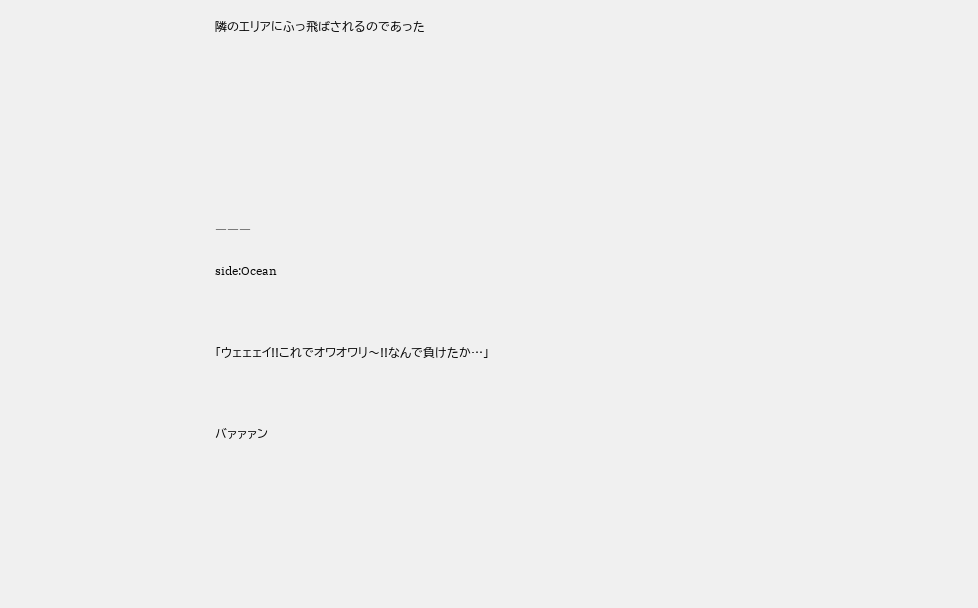隣のエリアにふっ飛ばされるのであった









―――

side:Ocean



「ウェェェイ!!これでオワオワリ〜!!なんで負けたか…」



バァァァン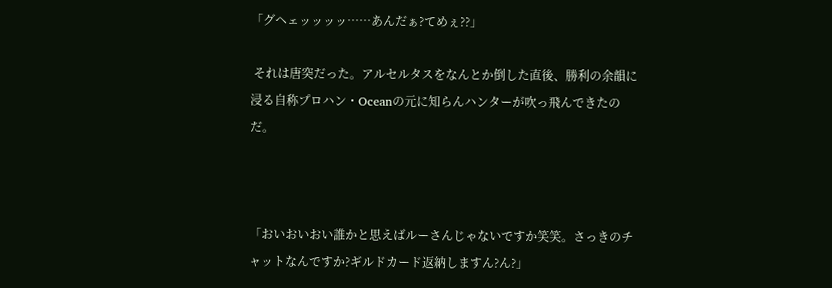「グヘェッッッッ……あんだぁ?てめぇ??」

 それは唐突だった。アルセルタスをなんとか倒した直後、勝利の余韻に浸る自称プロハン・Oceanの元に知らんハンターが吹っ飛んできたのだ。



「おいおいおい誰かと思えばルーさんじゃないですか笑笑。さっきのチャットなんですか?ギルドカード返納しますん?ん?」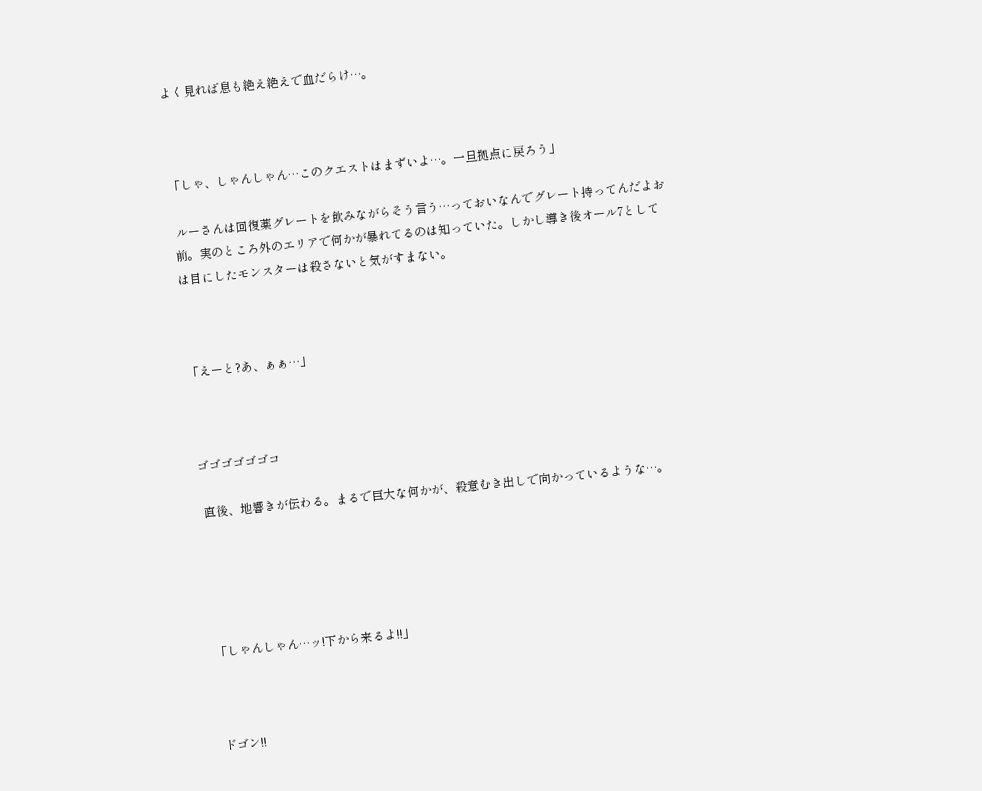よく見れば息も絶え絶えで血だらけ…。



「しゃ、しゃんしゃん…このクエストはまずいよ…。一旦拠点に戻ろう」

 ルーさんは回復薬グレートを飲みながらそう言う…っておいなんでグレート持ってんだよお前。実のところ外のエリアで何かが暴れてるのは知っていた。しかし導き後オール7としては目にしたモンスターは殺さないと気がすまない。



「えーと?あ、ぁぁ…」



ゴゴゴゴゴゴコ

 直後、地響きが伝わる。まるで巨大な何かが、殺意むき出しで向かっているような…。





「しゃんしゃん…ッ!下から来るよ!!」



ドゴン!!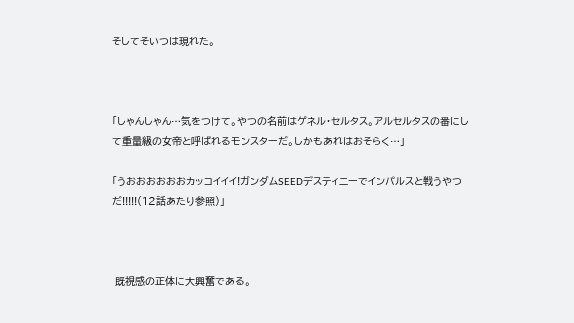そしてそいつは現れた。



「しゃんしゃん…気をつけて。やつの名前はゲネル・セルタス。アルセルタスの番にして重量級の女帝と呼ばれるモンスターだ。しかもあれはおそらく…」

「うおおおおおおカッコイイイ!ガンダムSEEDデスティニーでインパルスと戦うやつだ!!!!!(12話あたり参照)」



 既視感の正体に大興奮である。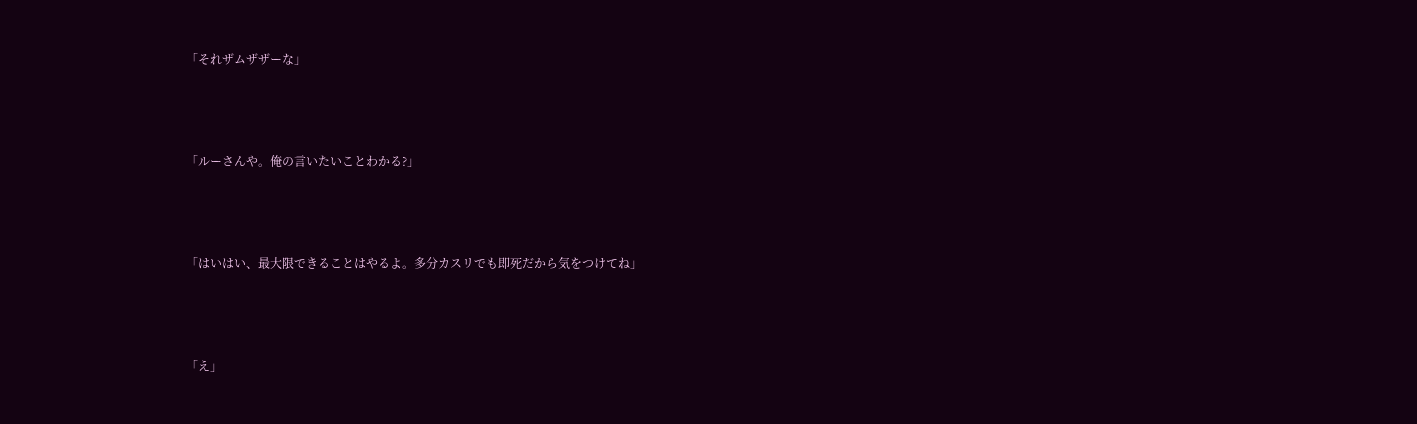「それザムザザーな」



「ルーさんや。俺の言いたいことわかる?」



「はいはい、最大限できることはやるよ。多分カスリでも即死だから気をつけてね」



「え」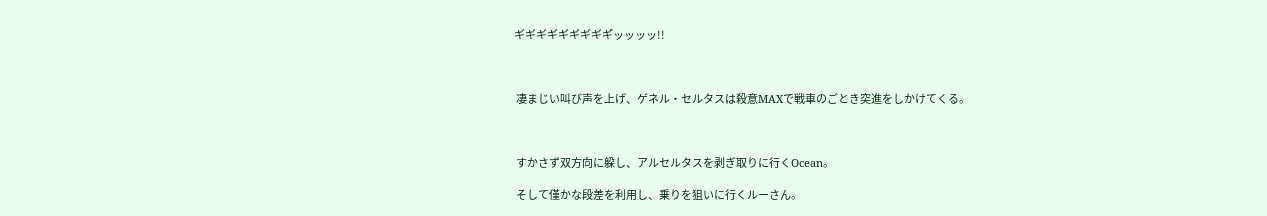ギギギギギギギギギ゙ッッッッ!!



 凄まじい叫び声を上げ、ゲネル・セルタスは殺意MAXで戦車のごとき突進をしかけてくる。



 すかさず双方向に躱し、アルセルタスを剥ぎ取りに行くOcean。

 そして僅かな段差を利用し、乗りを狙いに行くルーさん。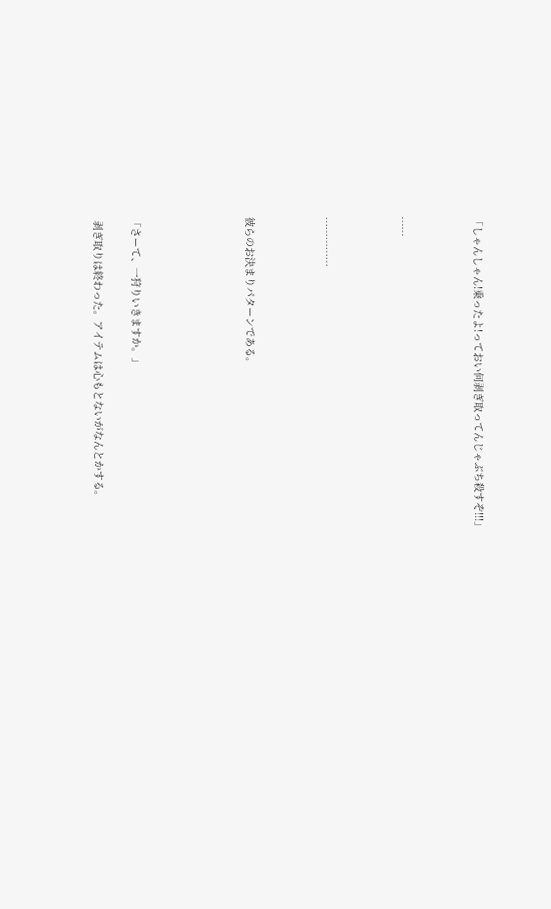「しゃんしゃん!乗ったよ!っておい何剥ぎ取ってんじゃぶち殺すぞ!!!」



……



……………



彼らのお決まりパターンである。





「さーて、一狩りいきますか。」

 剥ぎ取りは終わった。アイテムは心もとないがなんとかする。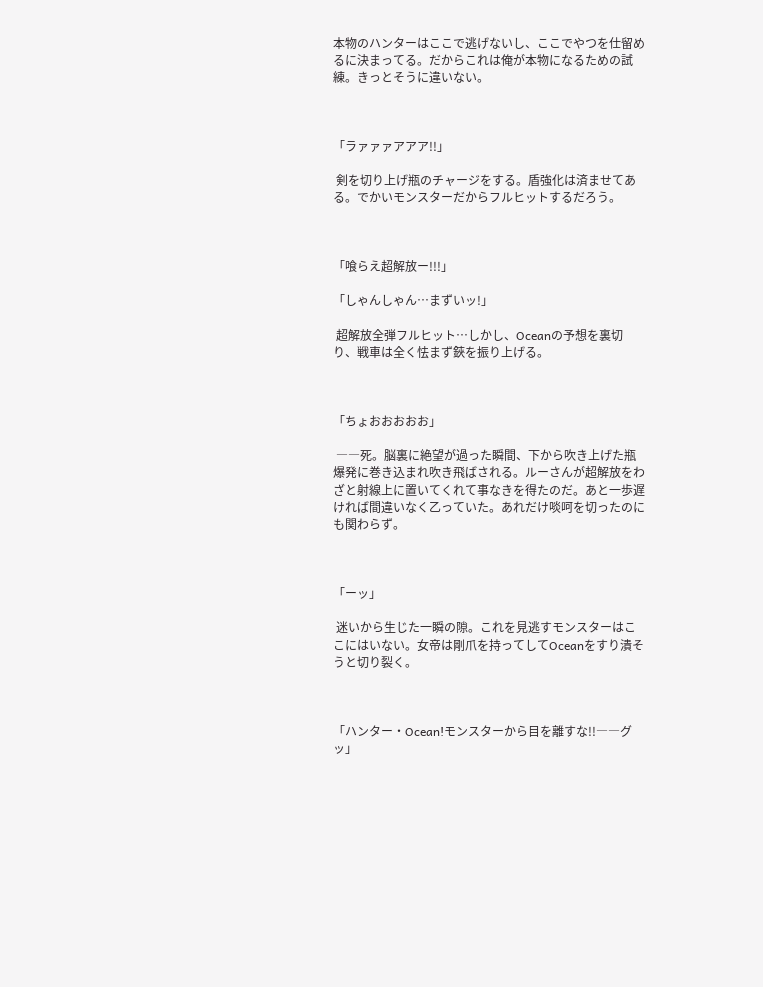本物のハンターはここで逃げないし、ここでやつを仕留めるに決まってる。だからこれは俺が本物になるための試練。きっとそうに違いない。



「ラァァァアアア!!」

 剣を切り上げ瓶のチャージをする。盾強化は済ませてある。でかいモンスターだからフルヒットするだろう。



「喰らえ超解放ー!!!」

「しゃんしゃん…まずいッ!」

 超解放全弾フルヒット…しかし、Oceanの予想を裏切り、戦車は全く怯まず鋏を振り上げる。



「ちょおおおおお」

 ――死。脳裏に絶望が過った瞬間、下から吹き上げた瓶爆発に巻き込まれ吹き飛ばされる。ルーさんが超解放をわざと射線上に置いてくれて事なきを得たのだ。あと一歩遅ければ間違いなく乙っていた。あれだけ啖呵を切ったのにも関わらず。



「ーッ」

 迷いから生じた一瞬の隙。これを見逃すモンスターはここにはいない。女帝は剛爪を持ってしてOceanをすり潰そうと切り裂く。



「ハンター・Ocean!モンスターから目を離すな!!――グッ」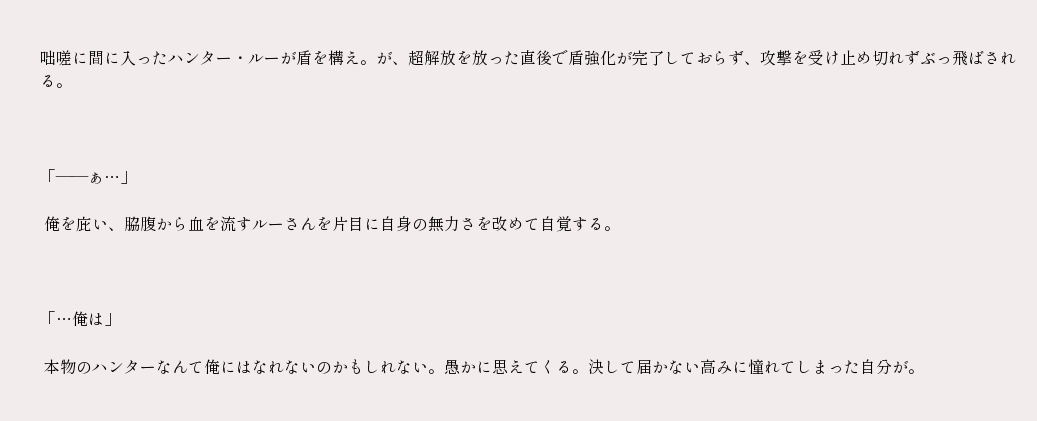咄嗟に間に入ったハンター・ルーが盾を構え。が、超解放を放った直後で盾強化が完了しておらず、攻撃を受け止め切れずぶっ飛ばされる。



「――ぁ…」

 俺を庇い、脇腹から血を流すルーさんを片目に自身の無力さを改めて自覚する。



「…俺は」

 本物のハンターなんて俺にはなれないのかもしれない。愚かに思えてくる。決して届かない高みに憧れてしまった自分が。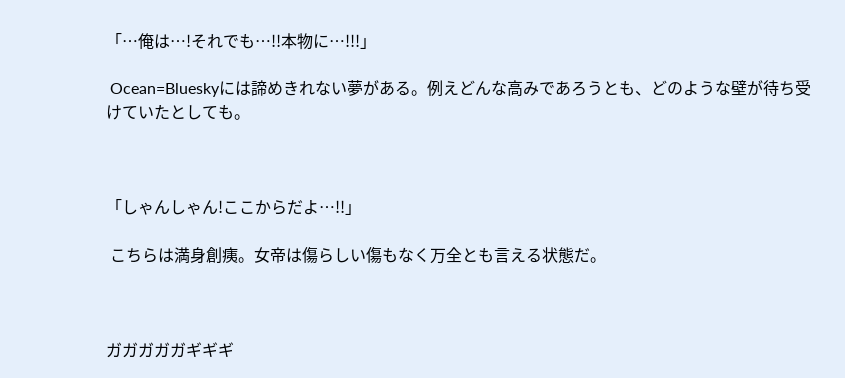「…俺は…!それでも…!!本物に…!!!」

 Ocean=Blueskyには諦めきれない夢がある。例えどんな高みであろうとも、どのような壁が待ち受けていたとしても。



「しゃんしゃん!ここからだよ…!!」

 こちらは満身創痍。女帝は傷らしい傷もなく万全とも言える状態だ。



ガガガガガギギギ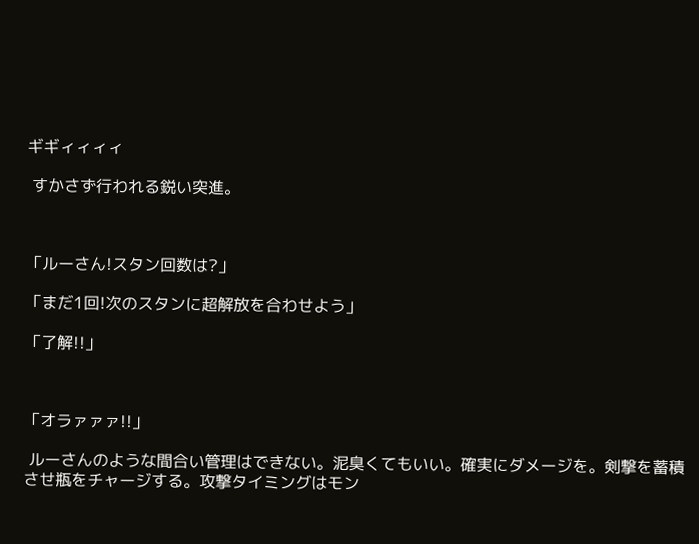ギギィィィィ

 すかさず行われる鋭い突進。



「ルーさん!スタン回数は?」

「まだ1回!次のスタンに超解放を合わせよう」

「了解!!」



「オラァァァ!!」

 ルーさんのような間合い管理はできない。泥臭くてもいい。確実にダメージを。剣撃を蓄積させ瓶をチャージする。攻撃タイミングはモン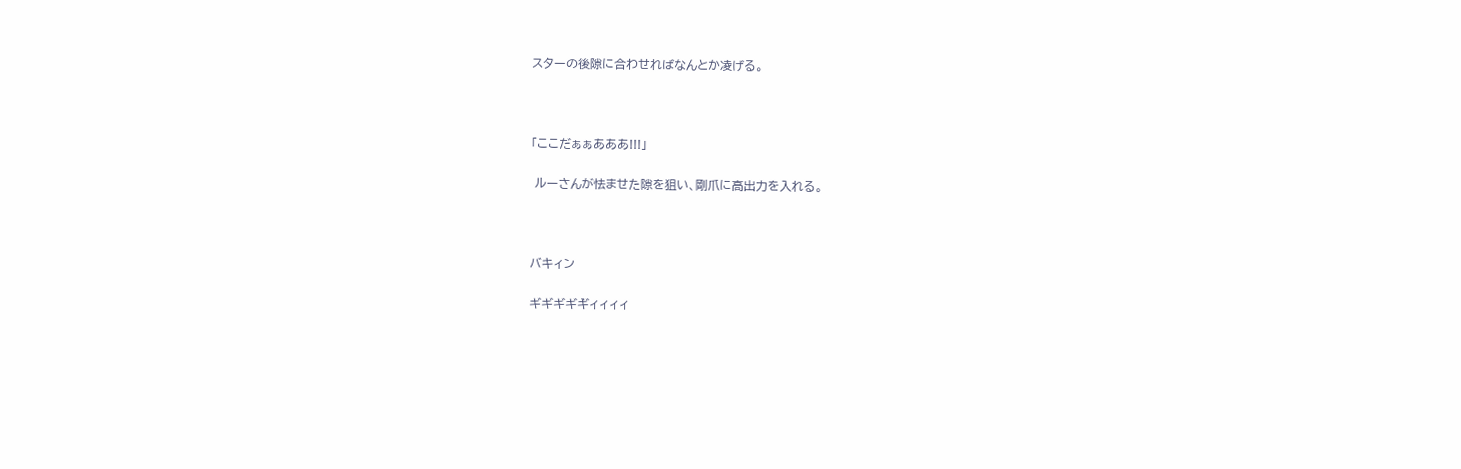スターの後隙に合わせればなんとか凌げる。



「ここだぁぁあああ!!!」

 ルーさんが怯ませた隙を狙い、剛爪に高出力を入れる。



バキィン

ギギギギギ゙ィィィィ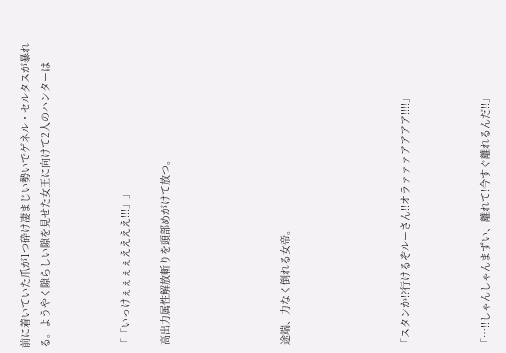前に着いていた爪が1つ砕け凄まじい勢いでゲネル・セルタスが暴れる。ようやく隙らしい隙を見せた女王に向けて2人のハンターは



「「いっけぇぇぇぇええええ!!!」」

 高出力属性解放斬りを頭部めがけて放つ。





 途端、力なく倒れる女帝。





「スタンか!?行けるぞルーさん!!オラァァァアアアア!!!!」



「…!!しゃんしゃんまずい、離れて!今すぐ離れるんだ!!」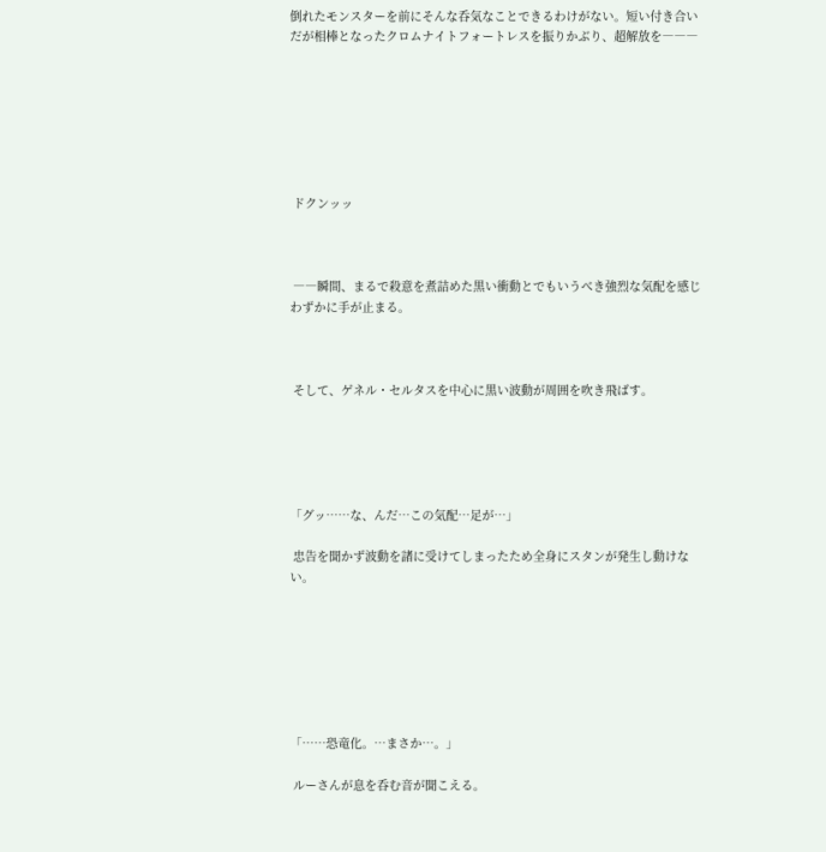倒れたモンスターを前にそんな呑気なことできるわけがない。短い付き合いだが相棒となったクロムナイトフォートレスを振りかぶり、超解放を―――







 ドクンッッ



 ――瞬間、まるで殺意を煮詰めた黒い衝動とでもいうべき強烈な気配を感じわずかに手が止まる。



 そして、ゲネル・セルタスを中心に黒い波動が周囲を吹き飛ばす。





「グッ……な、んだ…この気配…足が…」

 忠告を聞かず波動を諸に受けてしまったため全身にスタンが発生し動けない。







「……恐竜化。…まさか…。」

 ルーさんが息を呑む音が聞こえる。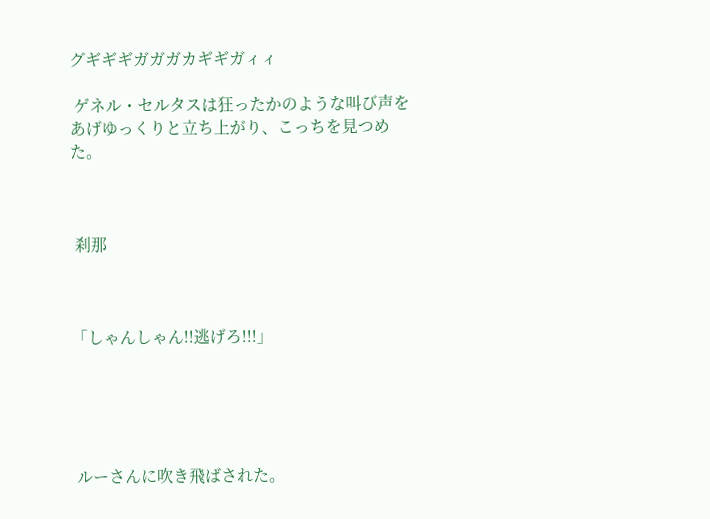グギギギガガガカギギガィィ

 ゲネル・セルタスは狂ったかのような叫び声をあげゆっくりと立ち上がり、こっちを見つめた。



 刹那



「しゃんしゃん!!逃げろ!!!」





 ルーさんに吹き飛ばされた。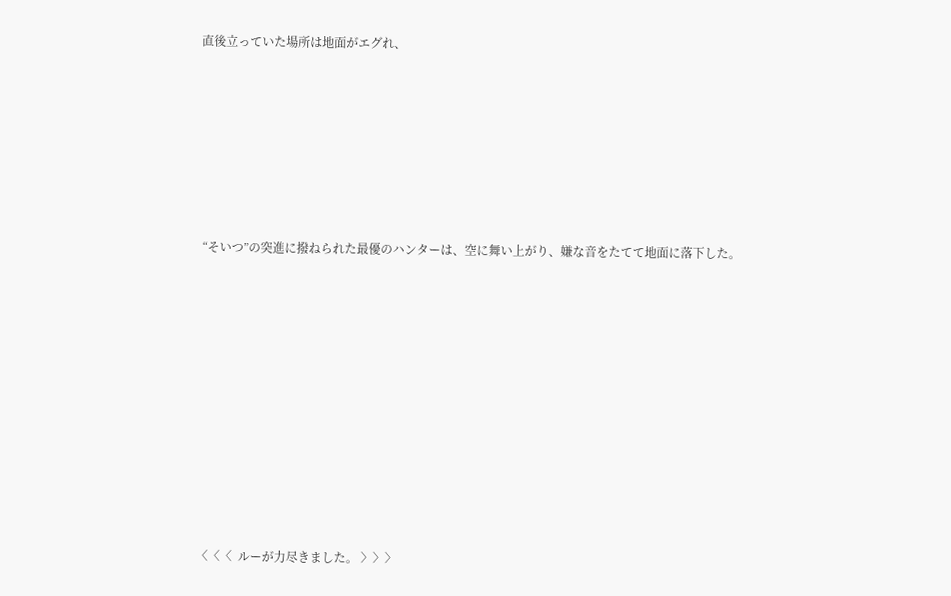直後立っていた場所は地面がエグれ、











 “そいつ”の突進に撥ねられた最優のハンターは、空に舞い上がり、嫌な音をたてて地面に落下した。

















〈〈〈  ルーが力尽きました。 〉〉〉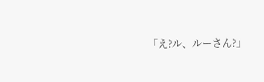「え?ル、ルーさん?」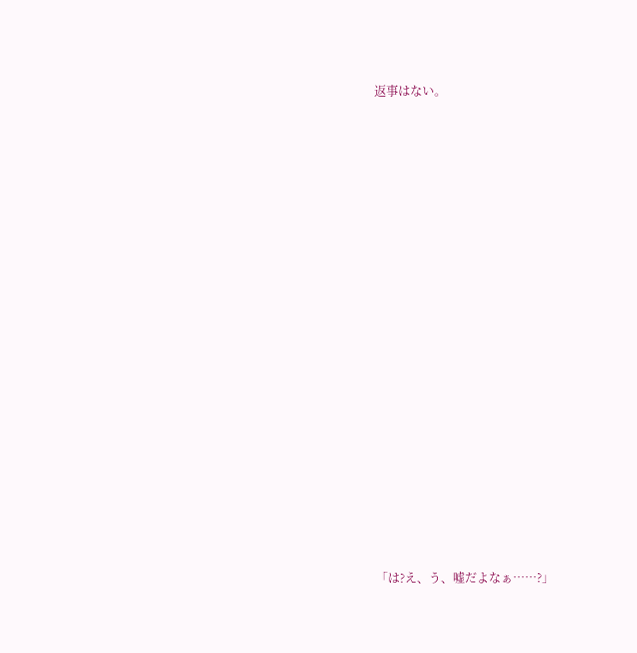返事はない。



















「は?え、う、嘘だよなぁ……?」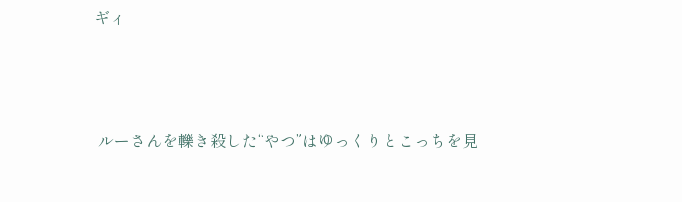ギィ



 ルーさんを轢き殺した“やつ”はゆっくりとこっちを見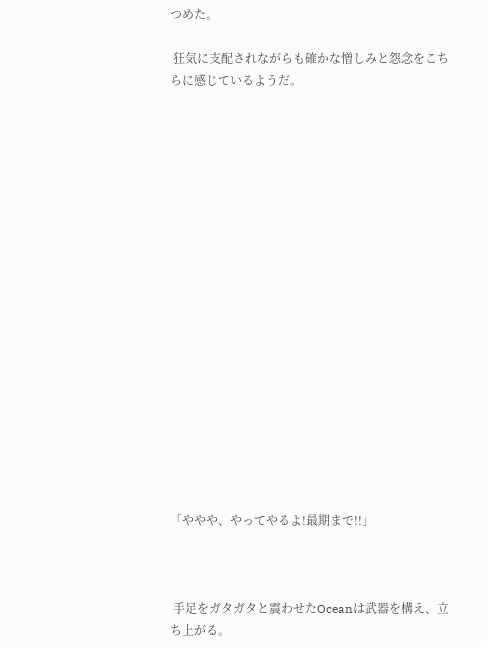つめた。

 狂気に支配されながらも確かな憎しみと怨念をこちらに感じているようだ。



















「ややや、やってやるよ!最期まで!!」



 手足をガタガタと震わせたOceanは武器を構え、立ち上がる。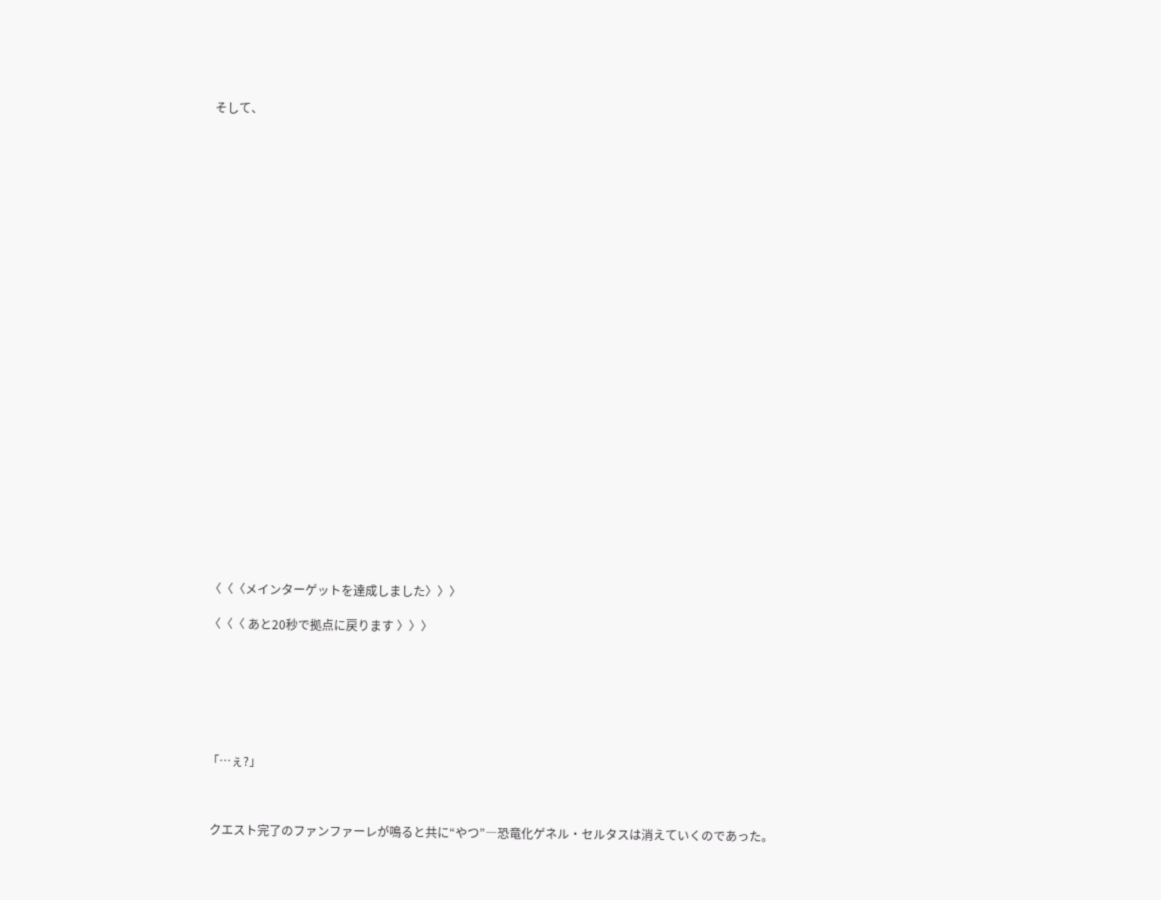そして、



























〈〈〈メインターゲットを達成しました〉〉〉

〈〈〈 あと20秒で拠点に戻ります 〉〉〉







「…ぇ?」



 クエスト完了のファンファーレが鳴ると共に“やつ”―恐竜化ゲネル・セルタスは消えていくのであった。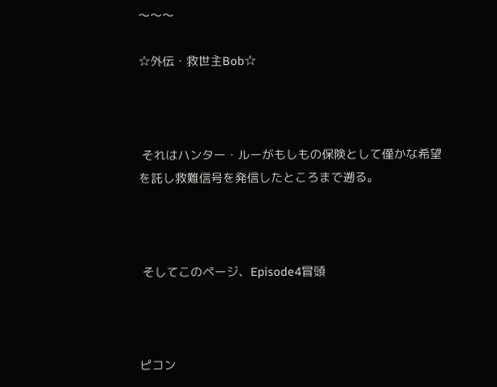〜〜〜

☆外伝・救世主Bob☆



 それはハンター・ルーがもしもの保険として僅かな希望を託し救難信号を発信したところまで遡る。



 そしてこのページ、Episode4冒頭



ピコン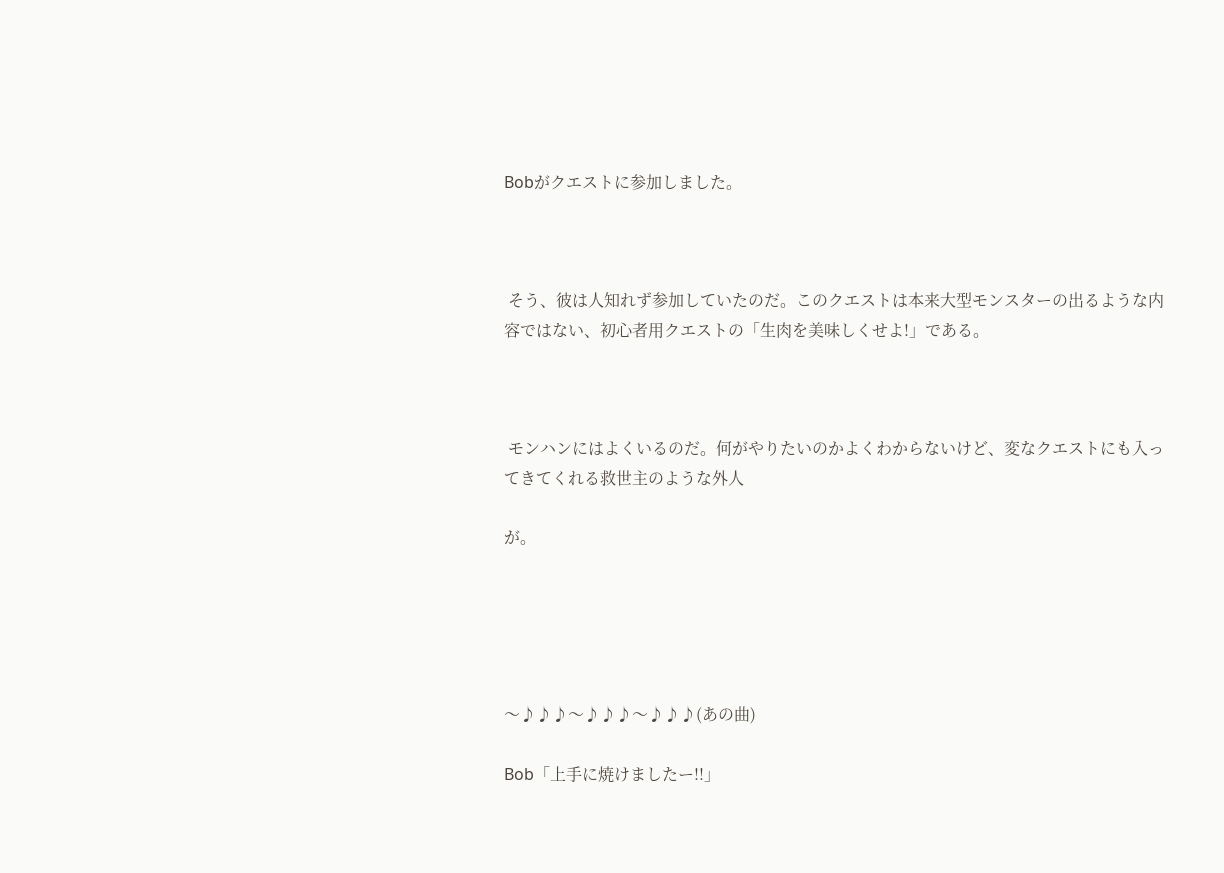Bobがクエストに参加しました。



 そう、彼は人知れず参加していたのだ。このクエストは本来大型モンスターの出るような内容ではない、初心者用クエストの「生肉を美味しくせよ!」である。



 モンハンにはよくいるのだ。何がやりたいのかよくわからないけど、変なクエストにも入ってきてくれる救世主のような外人

が。





〜♪♪♪〜♪♪♪〜♪♪♪(あの曲)

Bob「上手に焼けましたー!!」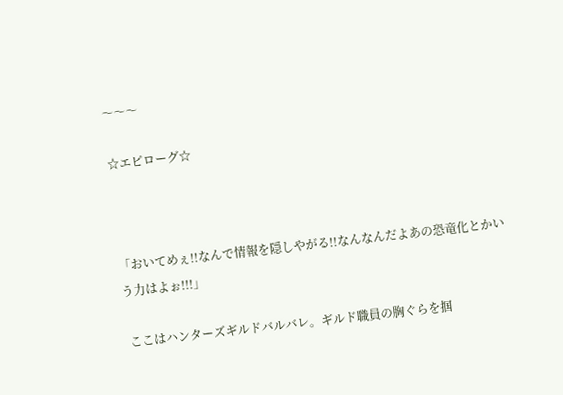〜〜〜

☆エピローグ☆



「おいてめぇ!!なんで情報を隠しやがる!!なんなんだよあの恐竜化とかいう力はよぉ!!!」

 ここはハンターズギルドバルバレ。ギルド職員の胸ぐらを掴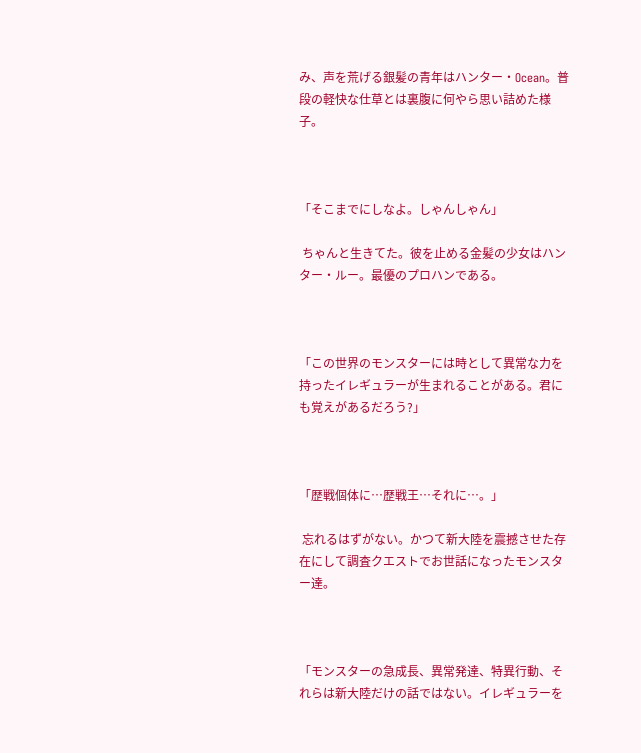み、声を荒げる銀髪の青年はハンター・Ocean。普段の軽快な仕草とは裏腹に何やら思い詰めた様子。



「そこまでにしなよ。しゃんしゃん」

 ちゃんと生きてた。彼を止める金髪の少女はハンター・ルー。最優のプロハンである。



「この世界のモンスターには時として異常な力を持ったイレギュラーが生まれることがある。君にも覚えがあるだろう?」



「歴戦個体に…歴戦王…それに…。」

 忘れるはずがない。かつて新大陸を震撼させた存在にして調査クエストでお世話になったモンスター達。



「モンスターの急成長、異常発達、特異行動、それらは新大陸だけの話ではない。イレギュラーを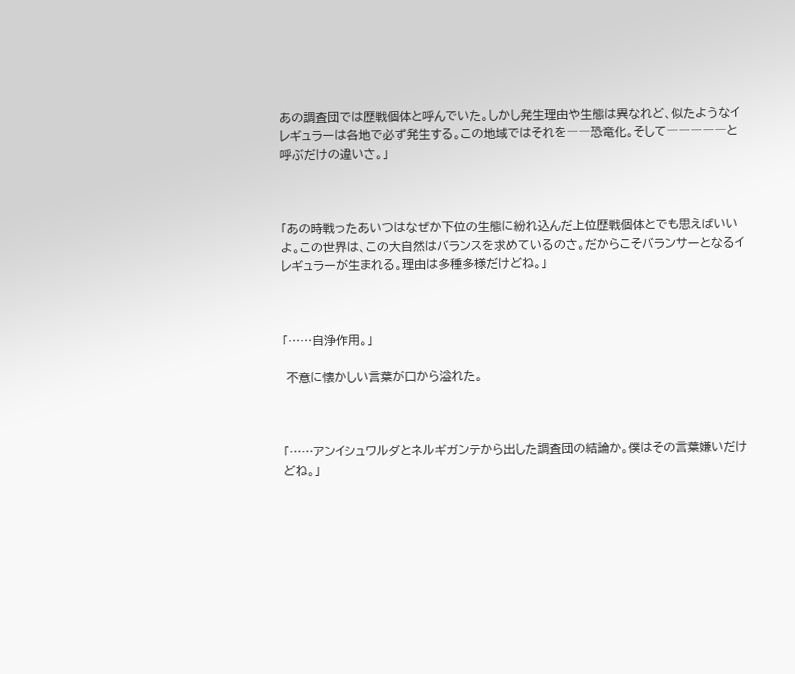あの調査団では歴戦個体と呼んでいた。しかし発生理由や生態は異なれど、似たようなイレギュラーは各地で必ず発生する。この地域ではそれを――恐竜化。そして―――――と呼ぶだけの違いさ。」



「あの時戦ったあいつはなぜか下位の生態に紛れ込んだ上位歴戦個体とでも思えばいいよ。この世界は、この大自然はバランスを求めているのさ。だからこそバランサーとなるイレギュラーが生まれる。理由は多種多様だけどね。」



「……自浄作用。」

 不意に懐かしい言葉が口から溢れた。



「……アンイシュワルダとネルギガンテから出した調査団の結論か。僕はその言葉嫌いだけどね。」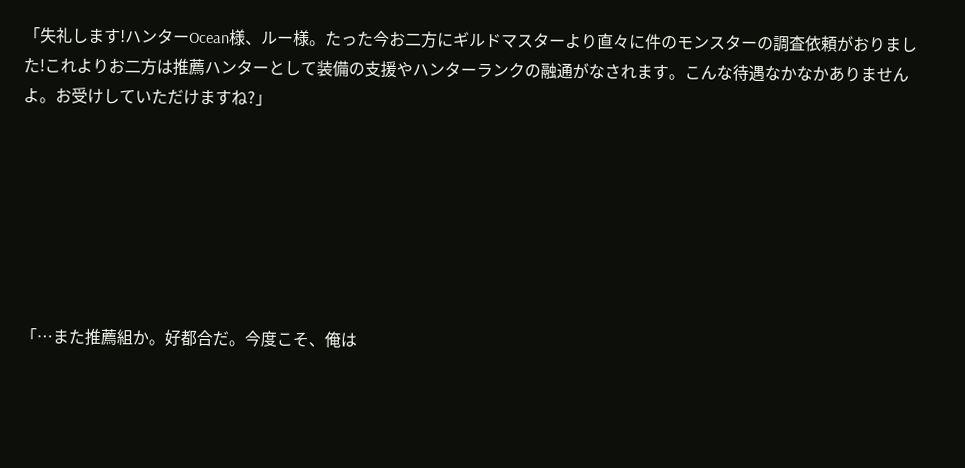「失礼します!ハンターOcean様、ルー様。たった今お二方にギルドマスターより直々に件のモンスターの調査依頼がおりました!これよりお二方は推薦ハンターとして装備の支援やハンターランクの融通がなされます。こんな待遇なかなかありませんよ。お受けしていただけますね?」







「…また推薦組か。好都合だ。今度こそ、俺は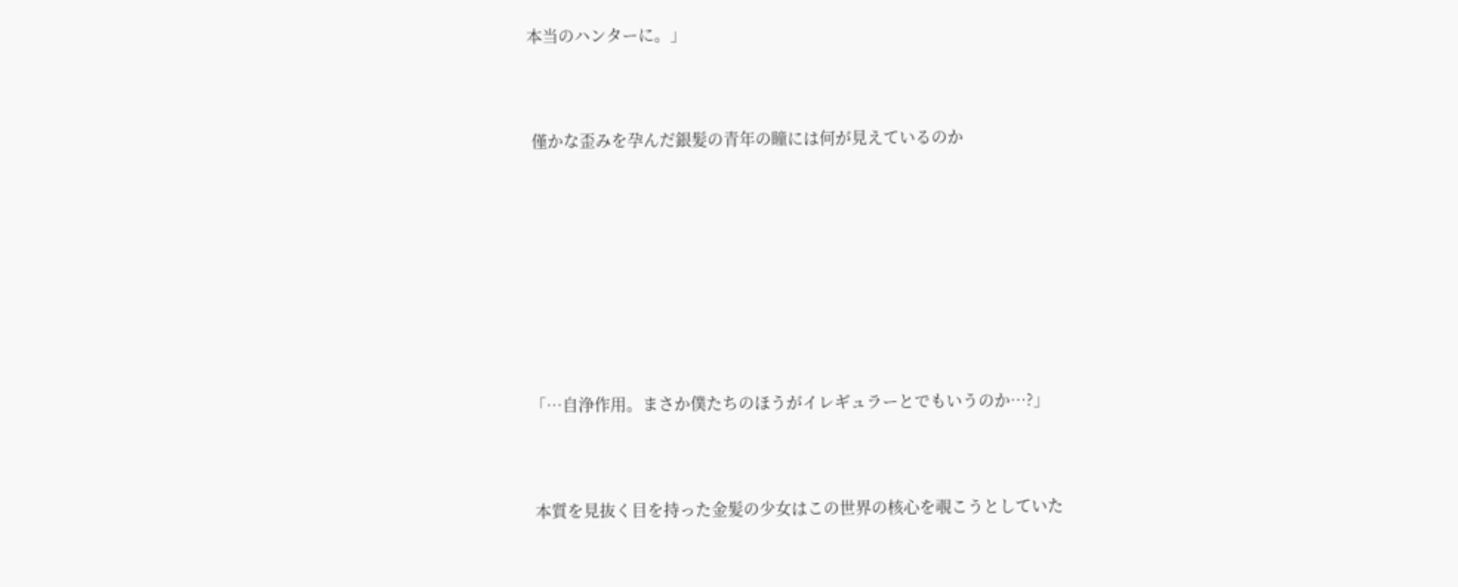本当のハンターに。」



 僅かな歪みを孕んだ銀髪の青年の瞳には何が見えているのか









「…自浄作用。まさか僕たちのほうがイレギュラーとでもいうのか…?」



 本質を見抜く目を持った金髪の少女はこの世界の核心を覗こうとしていた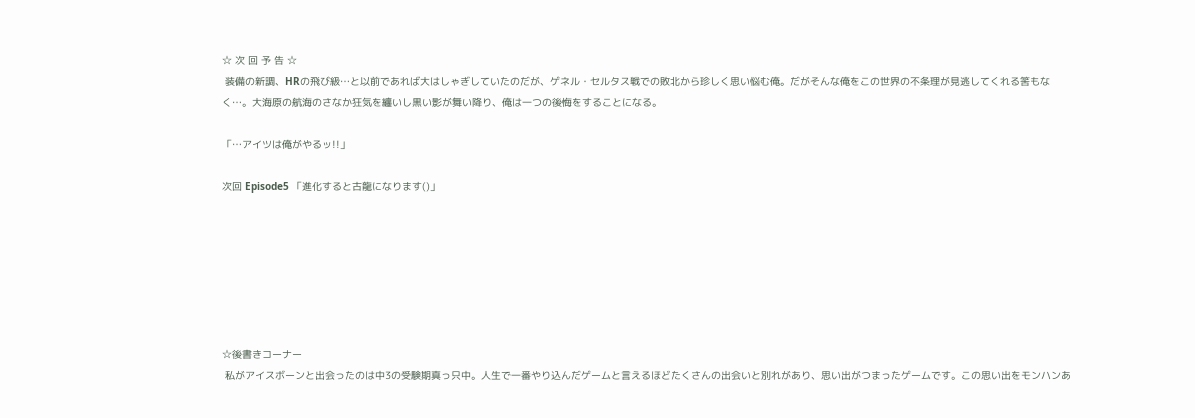☆ 次 回 予 告 ☆
 装備の新調、HRの飛び級…と以前であれば大はしゃぎしていたのだが、ゲネル・セルタス戦での敗北から珍しく思い悩む俺。だがそんな俺をこの世界の不条理が見逃してくれる筈もなく…。大海原の航海のさなか狂気を纏いし黒い影が舞い降り、俺は一つの後悔をすることになる。

「…アイツは俺がやるッ!!」

次回 Episode5 「進化すると古龍になります()」







☆後書きコーナー
 私がアイスボーンと出会ったのは中3の受験期真っ只中。人生で一番やり込んだゲームと言えるほどたくさんの出会いと別れがあり、思い出がつまったゲームです。この思い出をモンハンあ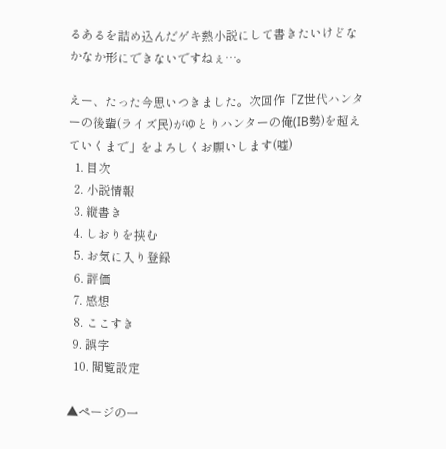るあるを詰め込んだゲキ熱小説にして書きたいけどなかなか形にできないですねぇ…。

えー、たった今思いつきました。次回作「Z世代ハンターの後輩(ライズ民)がゆとりハンターの俺(IB勢)を超えていくまで」をよろしくお願いします(嘘)
  1. 目次
  2. 小説情報
  3. 縦書き
  4. しおりを挟む
  5. お気に入り登録
  6. 評価
  7. 感想
  8. ここすき
  9. 誤字
  10. 閲覧設定

▲ページの一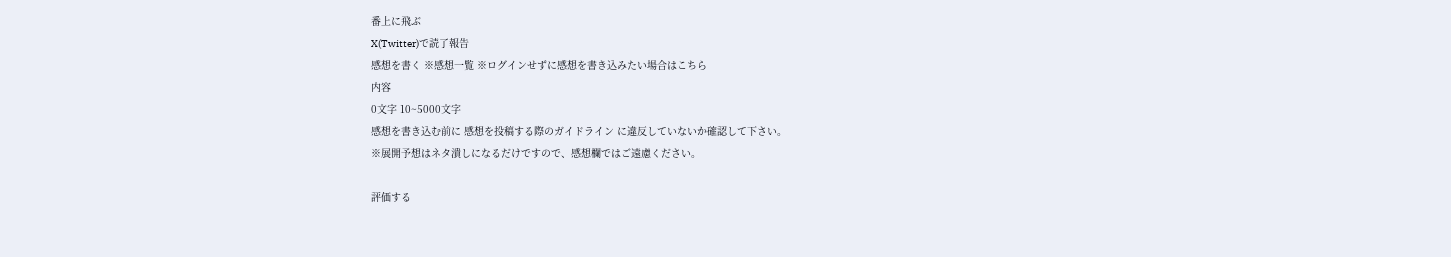番上に飛ぶ
X(Twitter)で読了報告
感想を書く ※感想一覧 ※ログインせずに感想を書き込みたい場合はこちら
内容
0文字 10~5000文字
感想を書き込む前に 感想を投稿する際のガイドライン に違反していないか確認して下さい。
※展開予想はネタ潰しになるだけですので、感想欄ではご遠慮ください。

評価する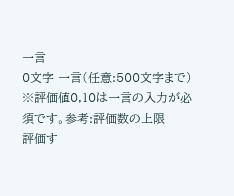一言
0文字 一言(任意:500文字まで)
※評価値0,10は一言の入力が必須です。参考:評価数の上限
評価す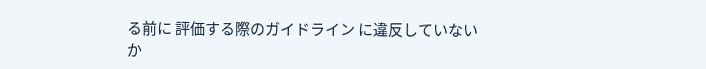る前に 評価する際のガイドライン に違反していないか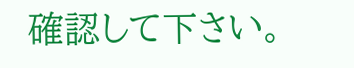確認して下さい。